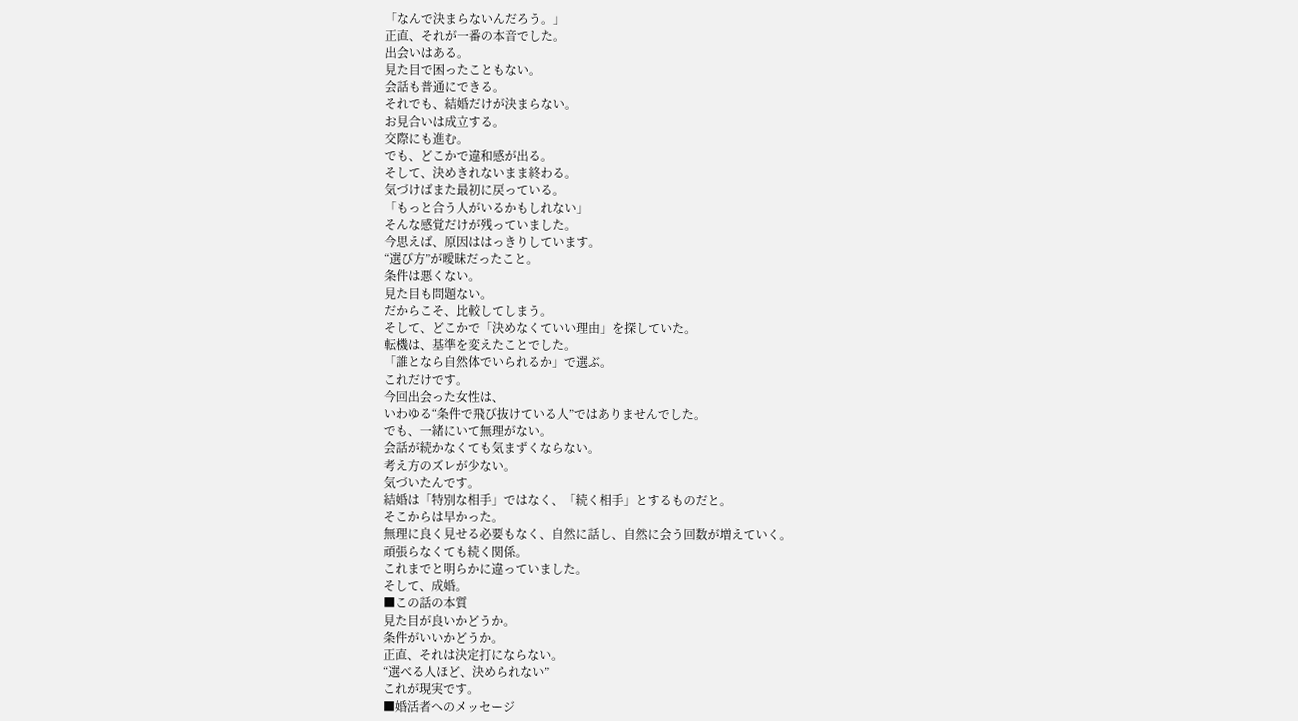「なんで決まらないんだろう。」
正直、それが一番の本音でした。
出会いはある。
見た目で困ったこともない。
会話も普通にできる。
それでも、結婚だけが決まらない。
お見合いは成立する。
交際にも進む。
でも、どこかで違和感が出る。
そして、決めきれないまま終わる。
気づけばまた最初に戻っている。
「もっと合う人がいるかもしれない」
そんな感覚だけが残っていました。
今思えば、原因ははっきりしています。
“選び方”が曖昧だったこと。
条件は悪くない。
見た目も問題ない。
だからこそ、比較してしまう。
そして、どこかで「決めなくていい理由」を探していた。
転機は、基準を変えたことでした。
「誰となら自然体でいられるか」で選ぶ。
これだけです。
今回出会った女性は、
いわゆる“条件で飛び抜けている人”ではありませんでした。
でも、一緒にいて無理がない。
会話が続かなくても気まずくならない。
考え方のズレが少ない。
気づいたんです。
結婚は「特別な相手」ではなく、「続く相手」とするものだと。
そこからは早かった。
無理に良く見せる必要もなく、自然に話し、自然に会う回数が増えていく。
頑張らなくても続く関係。
これまでと明らかに違っていました。
そして、成婚。
■この話の本質
見た目が良いかどうか。
条件がいいかどうか。
正直、それは決定打にならない。
“選べる人ほど、決められない”
これが現実です。
■婚活者へのメッセージ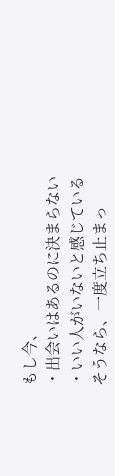もし今、
・出会いはあるのに決まらない
・いい人がいないと感じている
そうなら、一度立ち止まっ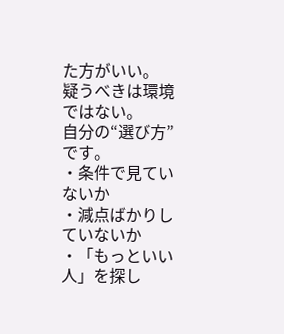た方がいい。
疑うべきは環境ではない。
自分の“選び方”です。
・条件で見ていないか
・減点ばかりしていないか
・「もっといい人」を探し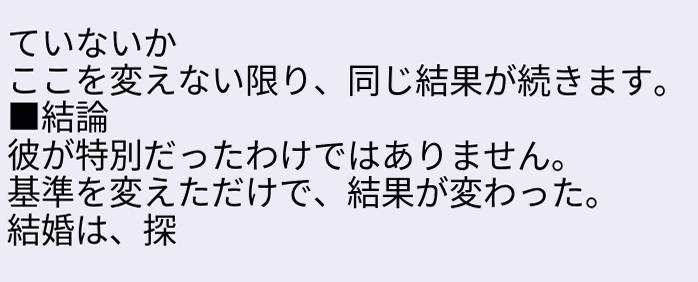ていないか
ここを変えない限り、同じ結果が続きます。
■結論
彼が特別だったわけではありません。
基準を変えただけで、結果が変わった。
結婚は、探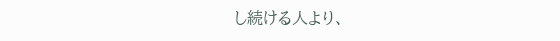し続ける人より、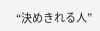“決めきれる人”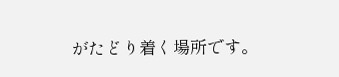がたどり着く場所です。